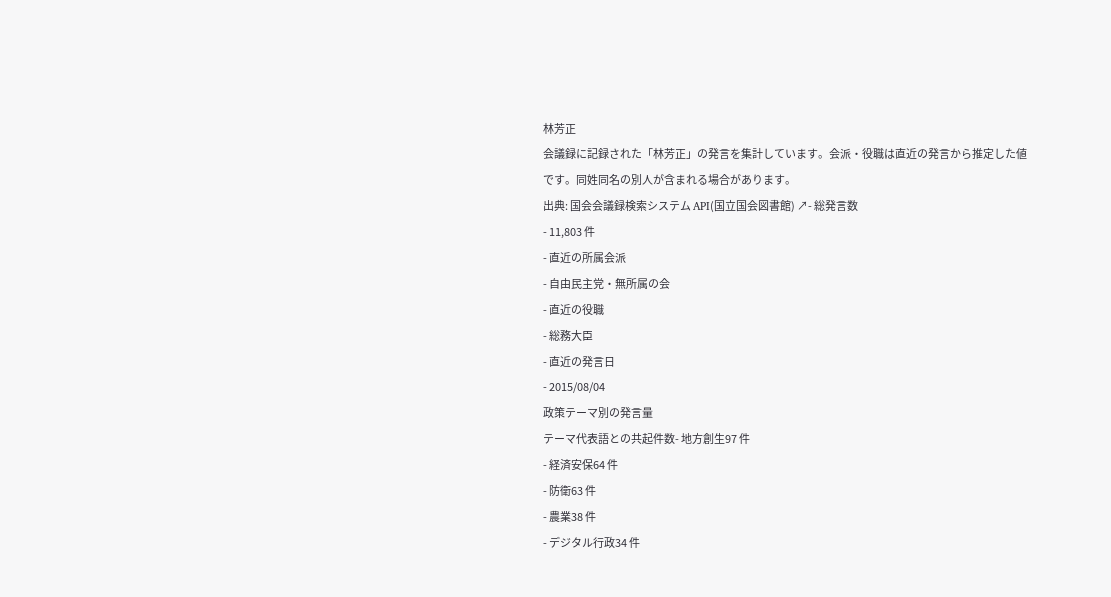林芳正
会議録に記録された「林芳正」の発言を集計しています。会派・役職は直近の発言から推定した値です。同姓同名の別人が含まれる場合があります。
出典: 国会会議録検索システム API(国立国会図書館) ↗- 総発言数
- 11,803 件
- 直近の所属会派
- 自由民主党・無所属の会
- 直近の役職
- 総務大臣
- 直近の発言日
- 2015/08/04
政策テーマ別の発言量
テーマ代表語との共起件数- 地方創生97 件
- 経済安保64 件
- 防衛63 件
- 農業38 件
- デジタル行政34 件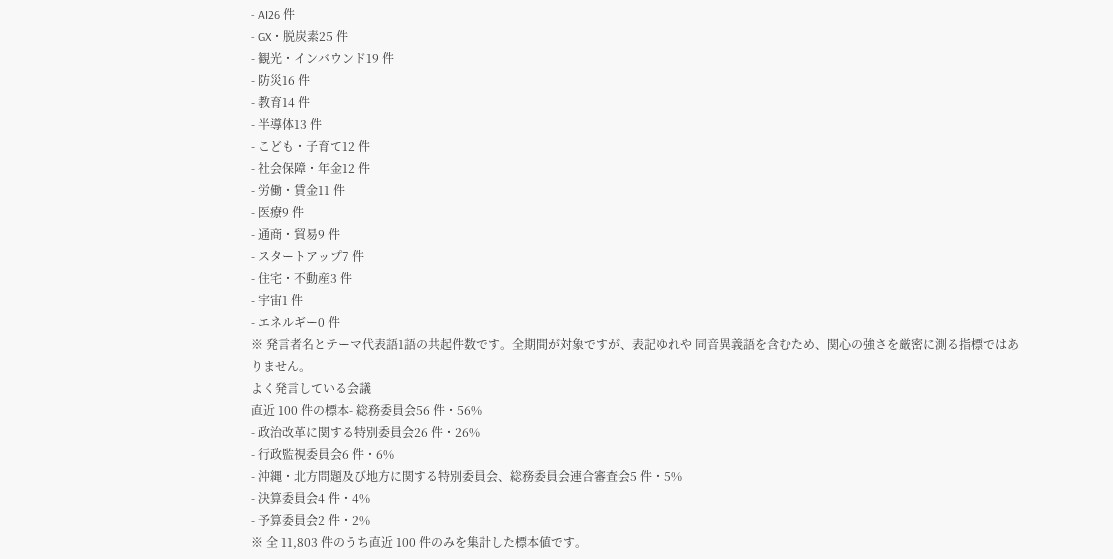- AI26 件
- GX・脱炭素25 件
- 観光・インバウンド19 件
- 防災16 件
- 教育14 件
- 半導体13 件
- こども・子育て12 件
- 社会保障・年金12 件
- 労働・賃金11 件
- 医療9 件
- 通商・貿易9 件
- スタートアップ7 件
- 住宅・不動産3 件
- 宇宙1 件
- エネルギー0 件
※ 発言者名とテーマ代表語1語の共起件数です。全期間が対象ですが、表記ゆれや 同音異義語を含むため、関心の強さを厳密に測る指標ではありません。
よく発言している会議
直近 100 件の標本- 総務委員会56 件・56%
- 政治改革に関する特別委員会26 件・26%
- 行政監視委員会6 件・6%
- 沖縄・北方問題及び地方に関する特別委員会、総務委員会連合審査会5 件・5%
- 決算委員会4 件・4%
- 予算委員会2 件・2%
※ 全 11,803 件のうち直近 100 件のみを集計した標本値です。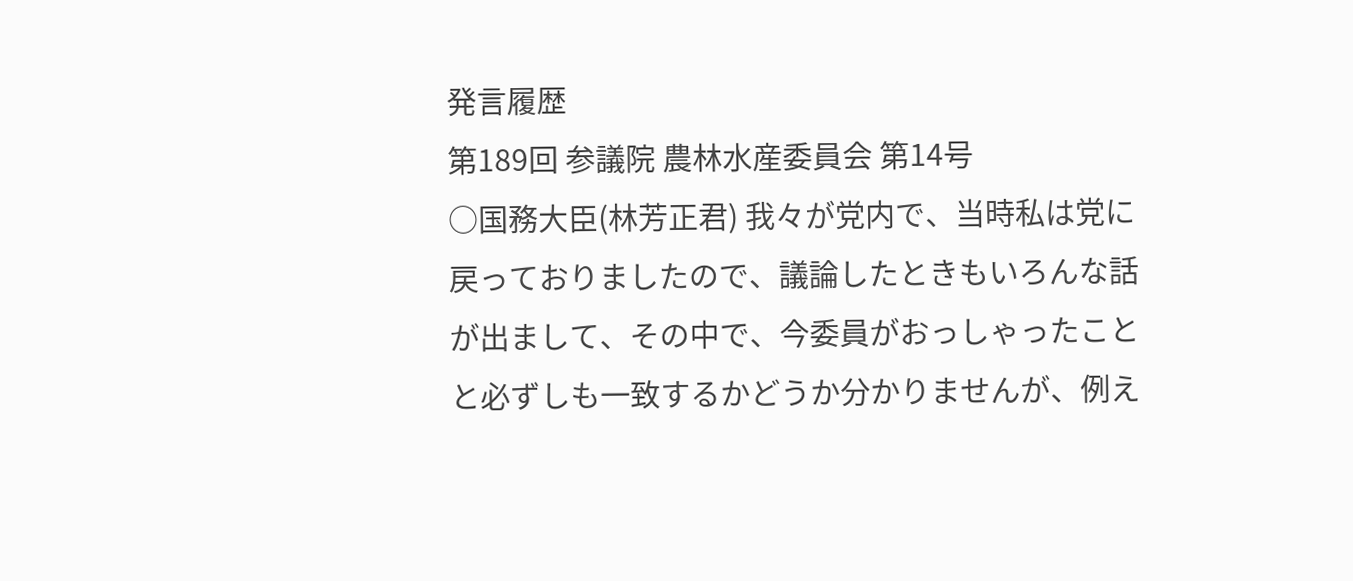発言履歴
第189回 参議院 農林水産委員会 第14号
○国務大臣(林芳正君) 我々が党内で、当時私は党に戻っておりましたので、議論したときもいろんな話が出まして、その中で、今委員がおっしゃったことと必ずしも一致するかどうか分かりませんが、例え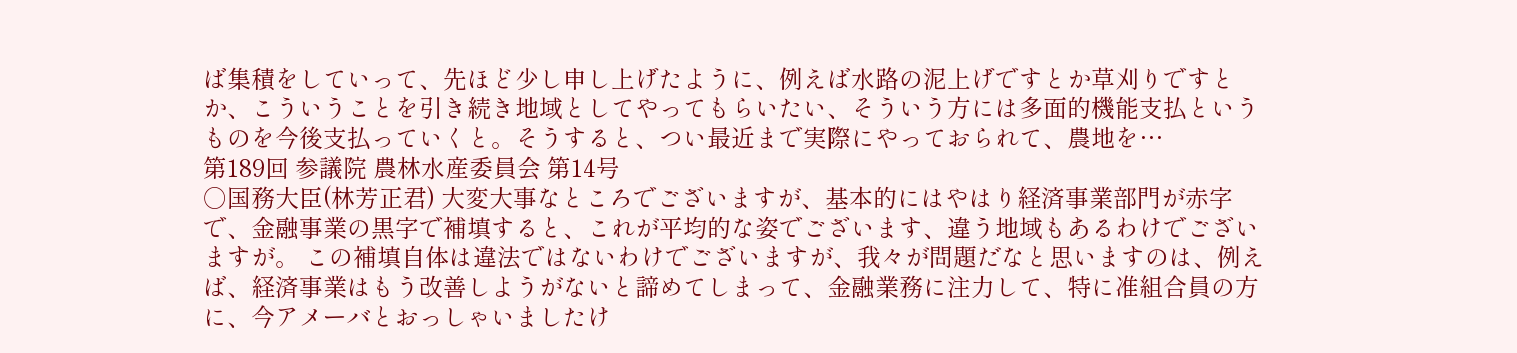ば集積をしていって、先ほど少し申し上げたように、例えば水路の泥上げですとか草刈りですとか、こういうことを引き続き地域としてやってもらいたい、そういう方には多面的機能支払というものを今後支払っていくと。そうすると、つい最近まで実際にやっておられて、農地を…
第189回 参議院 農林水産委員会 第14号
○国務大臣(林芳正君) 大変大事なところでございますが、基本的にはやはり経済事業部門が赤字で、金融事業の黒字で補填すると、これが平均的な姿でございます、違う地域もあるわけでございますが。 この補填自体は違法ではないわけでございますが、我々が問題だなと思いますのは、例えば、経済事業はもう改善しようがないと諦めてしまって、金融業務に注力して、特に准組合員の方に、今アメーバとおっしゃいましたけ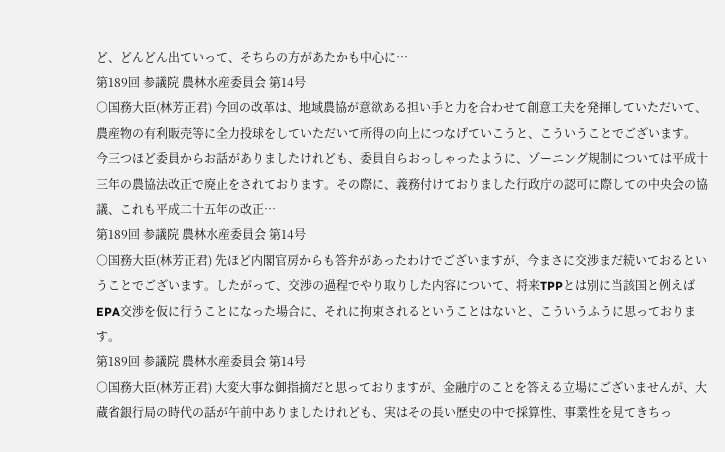ど、どんどん出ていって、そちらの方があたかも中心に…
第189回 参議院 農林水産委員会 第14号
○国務大臣(林芳正君) 今回の改革は、地域農協が意欲ある担い手と力を合わせて創意工夫を発揮していただいて、農産物の有利販売等に全力投球をしていただいて所得の向上につなげていこうと、こういうことでございます。 今三つほど委員からお話がありましたけれども、委員自らおっしゃったように、ゾーニング規制については平成十三年の農協法改正で廃止をされております。その際に、義務付けておりました行政庁の認可に際しての中央会の協議、これも平成二十五年の改正…
第189回 参議院 農林水産委員会 第14号
○国務大臣(林芳正君) 先ほど内閣官房からも答弁があったわけでございますが、今まさに交渉まだ続いておるということでございます。したがって、交渉の過程でやり取りした内容について、将来TPPとは別に当該国と例えばEPA交渉を仮に行うことになった場合に、それに拘束されるということはないと、こういうふうに思っております。
第189回 参議院 農林水産委員会 第14号
○国務大臣(林芳正君) 大変大事な御指摘だと思っておりますが、金融庁のことを答える立場にございませんが、大蔵省銀行局の時代の話が午前中ありましたけれども、実はその長い歴史の中で採算性、事業性を見てきちっ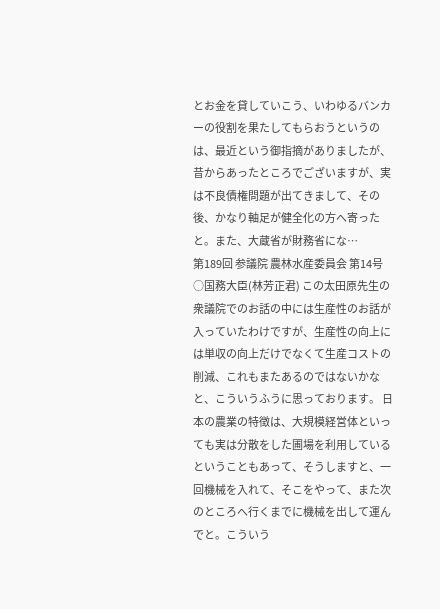とお金を貸していこう、いわゆるバンカーの役割を果たしてもらおうというのは、最近という御指摘がありましたが、昔からあったところでございますが、実は不良債権問題が出てきまして、その後、かなり軸足が健全化の方へ寄ったと。また、大蔵省が財務省にな…
第189回 参議院 農林水産委員会 第14号
○国務大臣(林芳正君) この太田原先生の衆議院でのお話の中には生産性のお話が入っていたわけですが、生産性の向上には単収の向上だけでなくて生産コストの削減、これもまたあるのではないかなと、こういうふうに思っております。 日本の農業の特徴は、大規模経営体といっても実は分散をした圃場を利用しているということもあって、そうしますと、一回機械を入れて、そこをやって、また次のところへ行くまでに機械を出して運んでと。こういう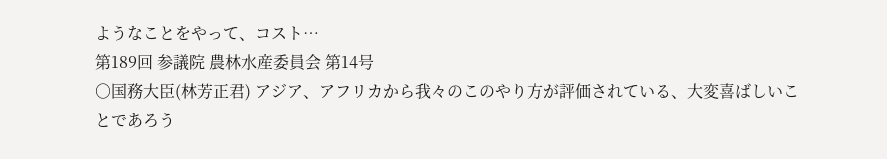ようなことをやって、コスト…
第189回 参議院 農林水産委員会 第14号
○国務大臣(林芳正君) アジア、アフリカから我々のこのやり方が評価されている、大変喜ばしいことであろう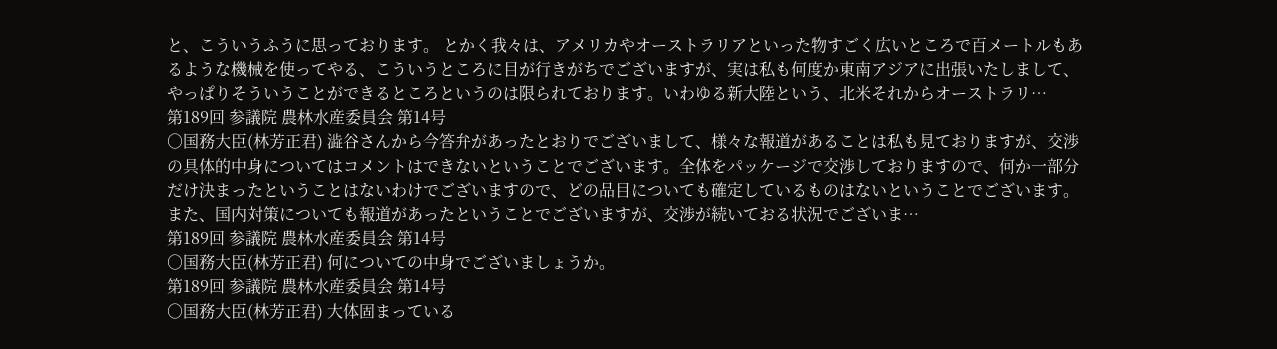と、こういうふうに思っております。 とかく我々は、アメリカやオーストラリアといった物すごく広いところで百メートルもあるような機械を使ってやる、こういうところに目が行きがちでございますが、実は私も何度か東南アジアに出張いたしまして、やっぱりそういうことができるところというのは限られております。いわゆる新大陸という、北米それからオーストラリ…
第189回 参議院 農林水産委員会 第14号
○国務大臣(林芳正君) 澁谷さんから今答弁があったとおりでございまして、様々な報道があることは私も見ておりますが、交渉の具体的中身についてはコメントはできないということでございます。全体をパッケージで交渉しておりますので、何か一部分だけ決まったということはないわけでございますので、どの品目についても確定しているものはないということでございます。 また、国内対策についても報道があったということでございますが、交渉が続いておる状況でございま…
第189回 参議院 農林水産委員会 第14号
○国務大臣(林芳正君) 何についての中身でございましょうか。
第189回 参議院 農林水産委員会 第14号
○国務大臣(林芳正君) 大体固まっている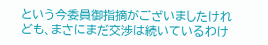という今委員御指摘がございましたけれども、まさにまだ交渉は続いているわけ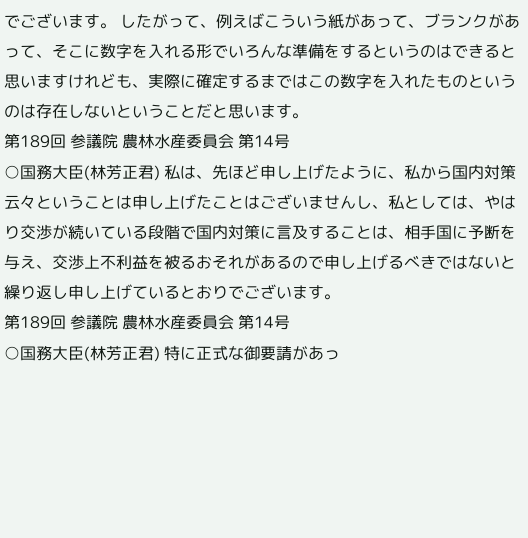でございます。 したがって、例えばこういう紙があって、ブランクがあって、そこに数字を入れる形でいろんな準備をするというのはできると思いますけれども、実際に確定するまではこの数字を入れたものというのは存在しないということだと思います。
第189回 参議院 農林水産委員会 第14号
○国務大臣(林芳正君) 私は、先ほど申し上げたように、私から国内対策云々ということは申し上げたことはございませんし、私としては、やはり交渉が続いている段階で国内対策に言及することは、相手国に予断を与え、交渉上不利益を被るおそれがあるので申し上げるべきではないと繰り返し申し上げているとおりでございます。
第189回 参議院 農林水産委員会 第14号
○国務大臣(林芳正君) 特に正式な御要請があっ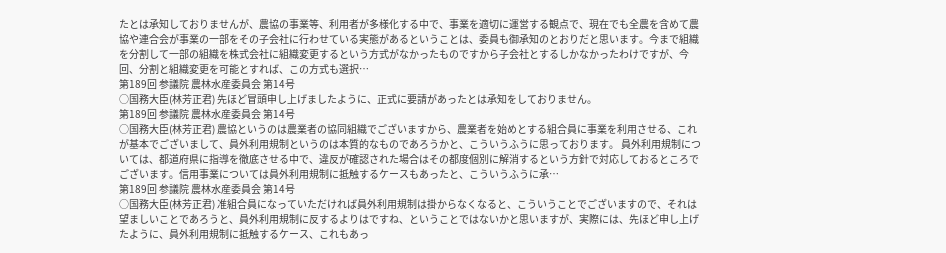たとは承知しておりませんが、農協の事業等、利用者が多様化する中で、事業を適切に運営する観点で、現在でも全農を含めて農協や連合会が事業の一部をその子会社に行わせている実態があるということは、委員も御承知のとおりだと思います。今まで組織を分割して一部の組織を株式会社に組織変更するという方式がなかったものですから子会社とするしかなかったわけですが、今回、分割と組織変更を可能とすれば、この方式も選択…
第189回 参議院 農林水産委員会 第14号
○国務大臣(林芳正君) 先ほど冒頭申し上げましたように、正式に要請があったとは承知をしておりません。
第189回 参議院 農林水産委員会 第14号
○国務大臣(林芳正君) 農協というのは農業者の協同組織でございますから、農業者を始めとする組合員に事業を利用させる、これが基本でございまして、員外利用規制というのは本質的なものであろうかと、こういうふうに思っております。 員外利用規制については、都道府県に指導を徹底させる中で、違反が確認された場合はその都度個別に解消するという方針で対応しておるところでございます。信用事業については員外利用規制に抵触するケースもあったと、こういうふうに承…
第189回 参議院 農林水産委員会 第14号
○国務大臣(林芳正君) 准組合員になっていただければ員外利用規制は掛からなくなると、こういうことでございますので、それは望ましいことであろうと、員外利用規制に反するよりはですね、ということではないかと思いますが、実際には、先ほど申し上げたように、員外利用規制に抵触するケース、これもあっ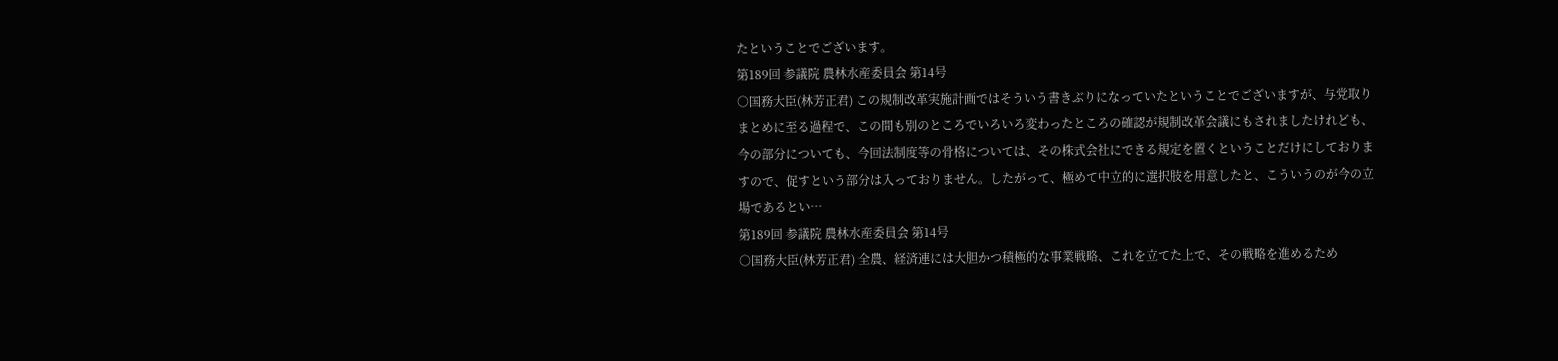たということでございます。
第189回 参議院 農林水産委員会 第14号
○国務大臣(林芳正君) この規制改革実施計画ではそういう書きぶりになっていたということでございますが、与党取りまとめに至る過程で、この間も別のところでいろいろ変わったところの確認が規制改革会議にもされましたけれども、今の部分についても、今回法制度等の骨格については、その株式会社にできる規定を置くということだけにしておりますので、促すという部分は入っておりません。したがって、極めて中立的に選択肢を用意したと、こういうのが今の立場であるとい…
第189回 参議院 農林水産委員会 第14号
○国務大臣(林芳正君) 全農、経済連には大胆かつ積極的な事業戦略、これを立てた上で、その戦略を進めるため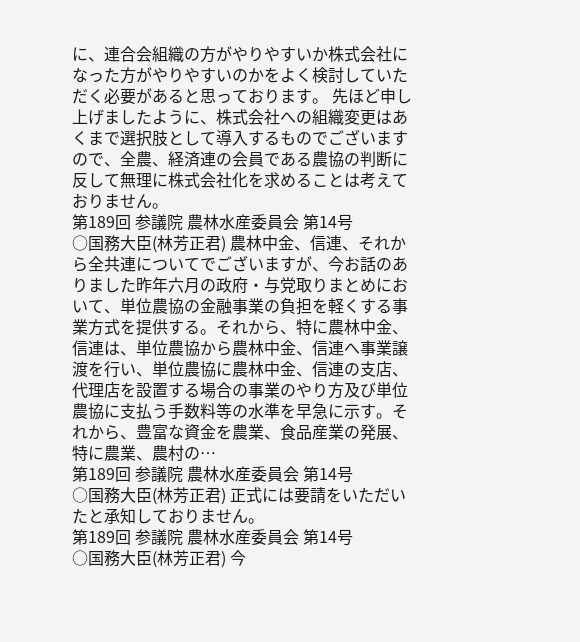に、連合会組織の方がやりやすいか株式会社になった方がやりやすいのかをよく検討していただく必要があると思っております。 先ほど申し上げましたように、株式会社への組織変更はあくまで選択肢として導入するものでございますので、全農、経済連の会員である農協の判断に反して無理に株式会社化を求めることは考えておりません。
第189回 参議院 農林水産委員会 第14号
○国務大臣(林芳正君) 農林中金、信連、それから全共連についてでございますが、今お話のありました昨年六月の政府・与党取りまとめにおいて、単位農協の金融事業の負担を軽くする事業方式を提供する。それから、特に農林中金、信連は、単位農協から農林中金、信連へ事業譲渡を行い、単位農協に農林中金、信連の支店、代理店を設置する場合の事業のやり方及び単位農協に支払う手数料等の水準を早急に示す。それから、豊富な資金を農業、食品産業の発展、特に農業、農村の…
第189回 参議院 農林水産委員会 第14号
○国務大臣(林芳正君) 正式には要請をいただいたと承知しておりません。
第189回 参議院 農林水産委員会 第14号
○国務大臣(林芳正君) 今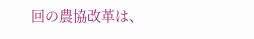回の農協改革は、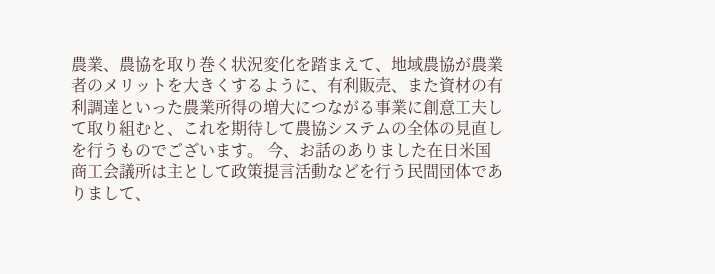農業、農協を取り巻く状況変化を踏まえて、地域農協が農業者のメリットを大きくするように、有利販売、また資材の有利調達といった農業所得の増大につながる事業に創意工夫して取り組むと、これを期待して農協システムの全体の見直しを行うものでございます。 今、お話のありました在日米国商工会議所は主として政策提言活動などを行う民間団体でありまして、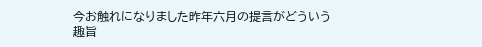今お触れになりました昨年六月の提言がどういう趣旨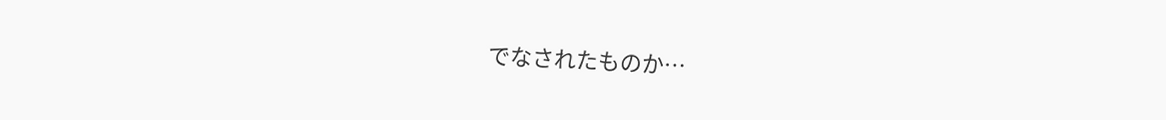でなされたものか…